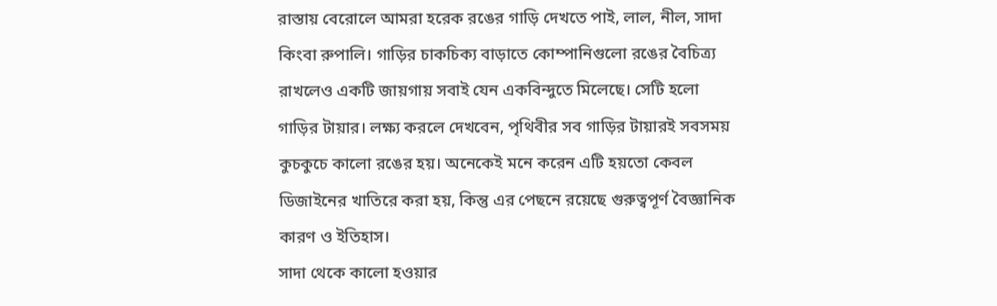রাস্তায় বেরোলে আমরা হরেক রঙের গাড়ি দেখতে পাই, লাল, নীল, সাদা কিংবা রুপালি। গাড়ির চাকচিক্য বাড়াতে কোম্পানিগুলো রঙের বৈচিত্র্য রাখলেও একটি জায়গায় সবাই যেন একবিন্দুতে মিলেছে। সেটি হলো গাড়ির টায়ার। লক্ষ্য করলে দেখবেন, পৃথিবীর সব গাড়ির টায়ারই সবসময় কুচকুচে কালো রঙের হয়। অনেকেই মনে করেন এটি হয়তো কেবল ডিজাইনের খাতিরে করা হয়, কিন্তু এর পেছনে রয়েছে গুরুত্বপূর্ণ বৈজ্ঞানিক কারণ ও ইতিহাস।
সাদা থেকে কালো হওয়ার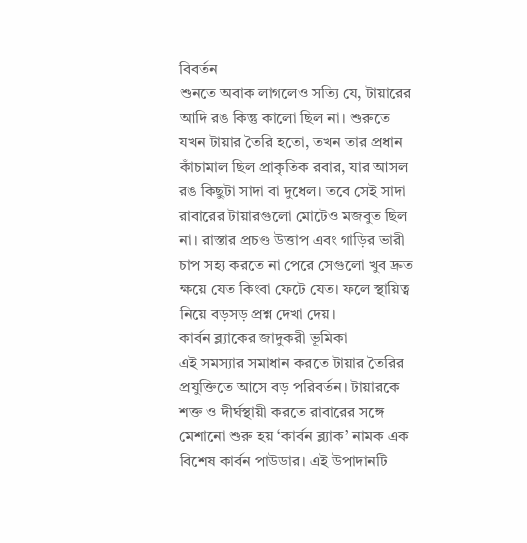বিবর্তন
শুনতে অবাক লাগলেও সত্যি যে, টায়ারের আদি রঙ কিন্তু কালো ছিল না। শুরুতে যখন টায়ার তৈরি হতো, তখন তার প্রধান কাঁচামাল ছিল প্রাকৃতিক রবার, যার আসল রঙ কিছুটা সাদা বা দুধেল। তবে সেই সাদা রাবারের টায়ারগুলো মোটেও মজবুত ছিল না। রাস্তার প্রচণ্ড উত্তাপ এবং গাড়ির ভারী চাপ সহ্য করতে না পেরে সেগুলো খুব দ্রুত ক্ষয়ে যেত কিংবা ফেটে যেত। ফলে স্থায়িত্ব নিয়ে বড়সড় প্রশ্ন দেখা দেয়।
কার্বন ব্ল্যাকের জাদুকরী ভূমিকা
এই সমস্যার সমাধান করতে টায়ার তৈরির প্রযুক্তিতে আসে বড় পরিবর্তন। টায়ারকে শক্ত ও দীর্ঘস্থায়ী করতে রাবারের সঙ্গে মেশানো শুরু হয় ‘কার্বন ব্ল্যাক’ নামক এক বিশেষ কার্বন পাউডার। এই উপাদানটি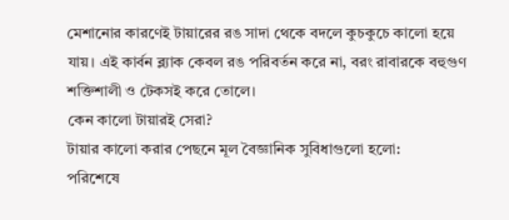মেশানোর কারণেই টায়ারের রঙ সাদা থেকে বদলে কুচকুচে কালো হয়ে যায়। এই কার্বন ব্ল্যাক কেবল রঙ পরিবর্তন করে না, বরং রাবারকে বহুগুণ শক্তিশালী ও টেকসই করে তোলে।
কেন কালো টায়ারই সেরা?
টায়ার কালো করার পেছনে মূল বৈজ্ঞানিক সুবিধাগুলো হলো:
পরিশেষে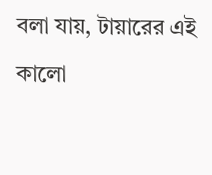বলা যায়, টায়ারের এই কালো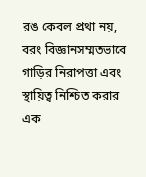রঙ কেবল প্রথা নয়, বরং বিজ্ঞানসম্মতভাবে গাড়ির নিরাপত্তা এবং স্থায়িত্ব নিশ্চিত করার এক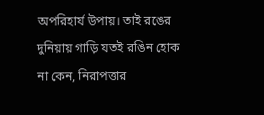অপরিহার্য উপায়। তাই রঙের দুনিয়ায় গাড়ি যতই রঙিন হোক না কেন, নিরাপত্তার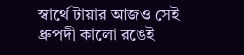স্বার্থে টায়ার আজও সেই ধ্রুপদী কালো রঙেই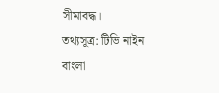সীমাবদ্ধ।
তথ্যসূত্র: টিভি নাইন বাংলা